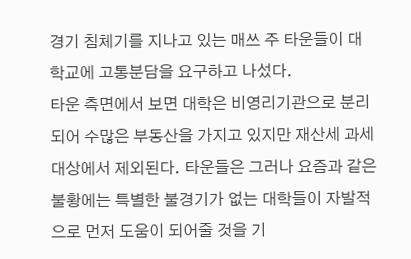경기 침체기를 지나고 있는 매쓰 주 타운들이 대학교에 고통분담을 요구하고 나섰다.
타운 측면에서 보면 대학은 비영리기관으로 분리되어 수많은 부동산을 가지고 있지만 재산세 과세대상에서 제외된다. 타운들은 그러나 요즘과 같은 불황에는 특별한 불경기가 없는 대학들이 자발적으로 먼저 도움이 되어줄 것을 기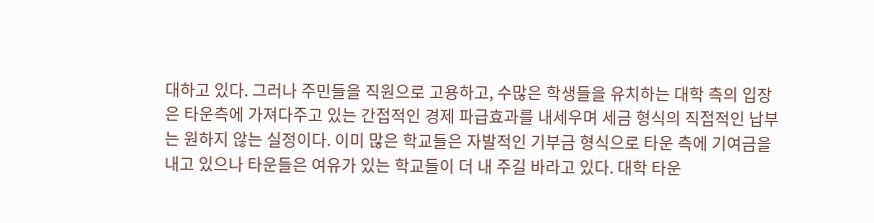대하고 있다. 그러나 주민들을 직원으로 고용하고, 수많은 학생들을 유치하는 대학 측의 입장은 타운측에 가져다주고 있는 간접적인 경제 파급효과를 내세우며 세금 형식의 직접적인 납부는 원하지 않는 실정이다. 이미 많은 학교들은 자발적인 기부금 형식으로 타운 측에 기여금을 내고 있으나 타운들은 여유가 있는 학교들이 더 내 주길 바라고 있다. 대학 타운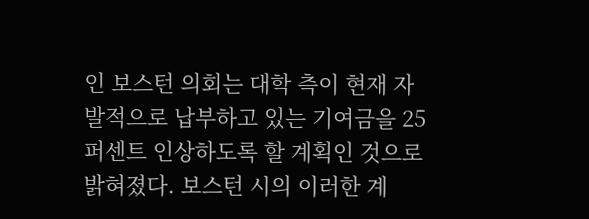인 보스턴 의회는 대학 측이 현재 자발적으로 납부하고 있는 기여금을 25퍼센트 인상하도록 할 계획인 것으로 밝혀졌다. 보스턴 시의 이러한 계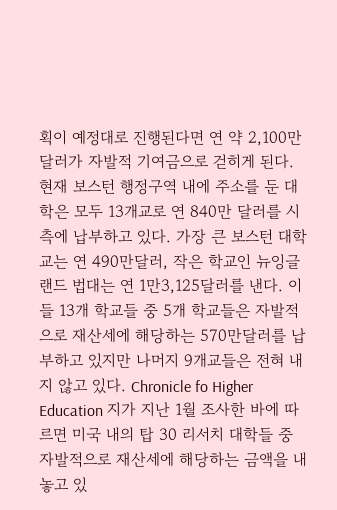획이 예정대로 진행된다면 연 약 2,100만 달러가 자발적 기여금으로 걷히게 된다.
현재 보스턴 행정구역 내에 주소를 둔 대학은 모두 13개교로 연 840만 달러를 시 측에 납부하고 있다. 가장 큰 보스턴 대학교는 연 490만달러, 작은 학교인 뉴잉글랜드 법대는 연 1만3,125달러를 낸다. 이들 13개 학교들 중 5개 학교들은 자발적으로 재산세에 해당하는 570만달러를 납부하고 있지만 나머지 9개교들은 전혀 내지 않고 있다. Chronicle fo Higher Education 지가 지난 1월 조사한 바에 따르면 미국 내의 탑 30 리서치 대학들 중 자발적으로 재산세에 해당하는 금액을 내놓고 있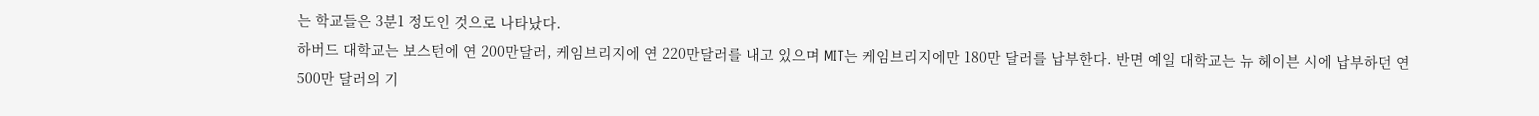는 학교들은 3분1 정도인 것으로 나타났다.
하버드 대학교는 보스턴에 연 200만달러, 케임브리지에 연 220만달러를 내고 있으며 MIT는 케임브리지에만 180만 달러를 납부한다. 반면 예일 대학교는 뉴 헤이븐 시에 납부하던 연 500만 달러의 기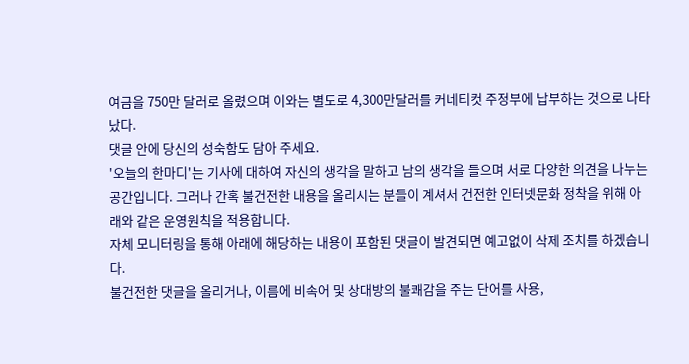여금을 750만 달러로 올렸으며 이와는 별도로 4,300만달러를 커네티컷 주정부에 납부하는 것으로 나타났다.
댓글 안에 당신의 성숙함도 담아 주세요.
'오늘의 한마디'는 기사에 대하여 자신의 생각을 말하고 남의 생각을 들으며 서로 다양한 의견을 나누는 공간입니다. 그러나 간혹 불건전한 내용을 올리시는 분들이 계셔서 건전한 인터넷문화 정착을 위해 아래와 같은 운영원칙을 적용합니다.
자체 모니터링을 통해 아래에 해당하는 내용이 포함된 댓글이 발견되면 예고없이 삭제 조치를 하겠습니다.
불건전한 댓글을 올리거나, 이름에 비속어 및 상대방의 불쾌감을 주는 단어를 사용,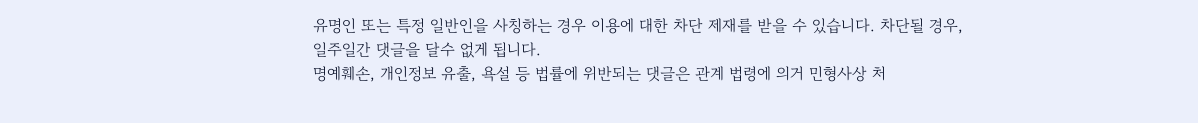유명인 또는 특정 일반인을 사칭하는 경우 이용에 대한 차단 제재를 받을 수 있습니다. 차단될 경우, 일주일간 댓글을 달수 없게 됩니다.
명예훼손, 개인정보 유출, 욕설 등 법률에 위반되는 댓글은 관계 법령에 의거 민형사상 처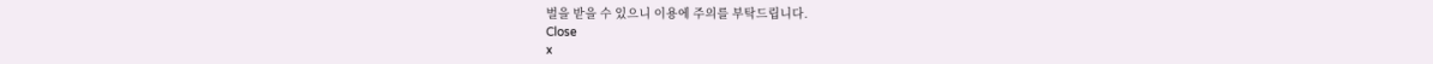벌을 받을 수 있으니 이용에 주의를 부탁드립니다.
Close
x